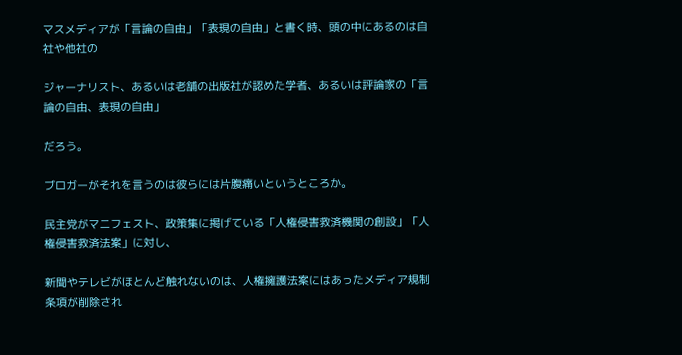マスメディアが「言論の自由」「表現の自由」と書く時、頭の中にあるのは自社や他社の

ジャーナリスト、あるいは老舗の出版社が認めた学者、あるいは評論家の「言論の自由、表現の自由」

だろう。

ブロガーがそれを言うのは彼らには片腹痛いというところか。

民主党がマニフェスト、政策集に掲げている「人権侵害救済機関の創設」「人権侵害救済法案」に対し、

新聞やテレビがほとんど触れないのは、人権擁護法案にはあったメディア規制条項が削除され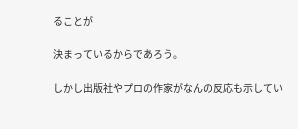ることが

決まっているからであろう。

しかし出版社やプロの作家がなんの反応も示してい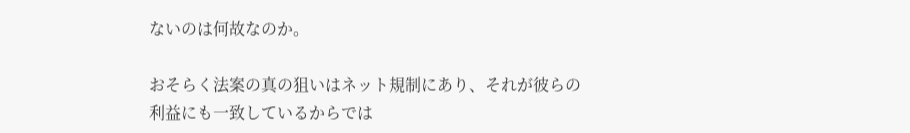ないのは何故なのか。

おそらく法案の真の狙いはネット規制にあり、それが彼らの利益にも一致しているからでは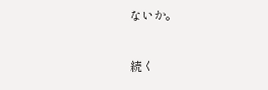ないか。

続く